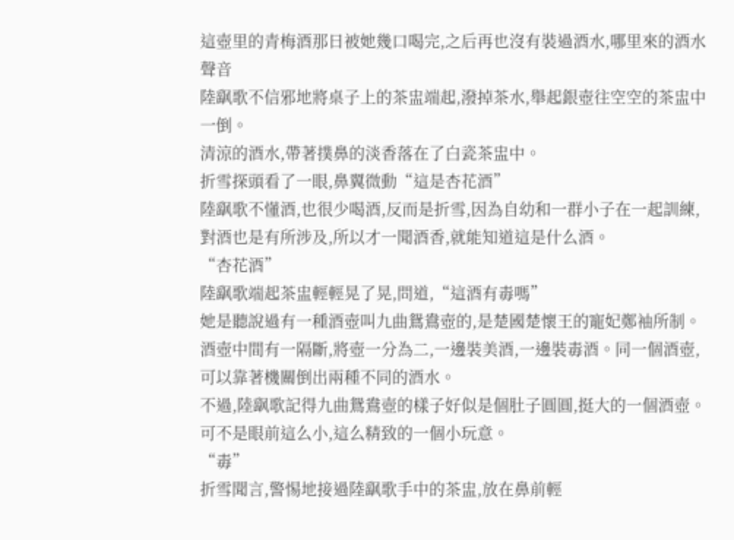這壺里的青梅酒那日被她幾口喝完,之后再也沒有裝過酒水,哪里來的酒水聲音
陸飖歌不信邪地將桌子上的茶盅端起,潑掉茶水,舉起銀壺往空空的茶盅中一倒。
清涼的酒水,帶著撲鼻的淡香落在了白瓷茶盅中。
折雪探頭看了一眼,鼻翼微動“這是杏花酒”
陸飖歌不懂酒,也很少喝酒,反而是折雪,因為自幼和一群小子在一起訓練,對酒也是有所涉及,所以才一聞酒香,就能知道這是什么酒。
“杏花酒”
陸飖歌端起茶盅輕輕晃了晃,問道,“這酒有毒嗎”
她是聽說過有一種酒壺叫九曲鴛鴦壺的,是楚國楚懷王的寵妃鄭袖所制。酒壺中間有一隔斷,將壺一分為二,一邊裝美酒,一邊裝毒酒。同一個酒壺,可以靠著機關倒出兩種不同的酒水。
不過,陸飖歌記得九曲鴛鴦壺的樣子好似是個肚子圓圓,挺大的一個酒壺。
可不是眼前這么小,這么精致的一個小玩意。
“毒”
折雪聞言,警惕地接過陸飖歌手中的茶盅,放在鼻前輕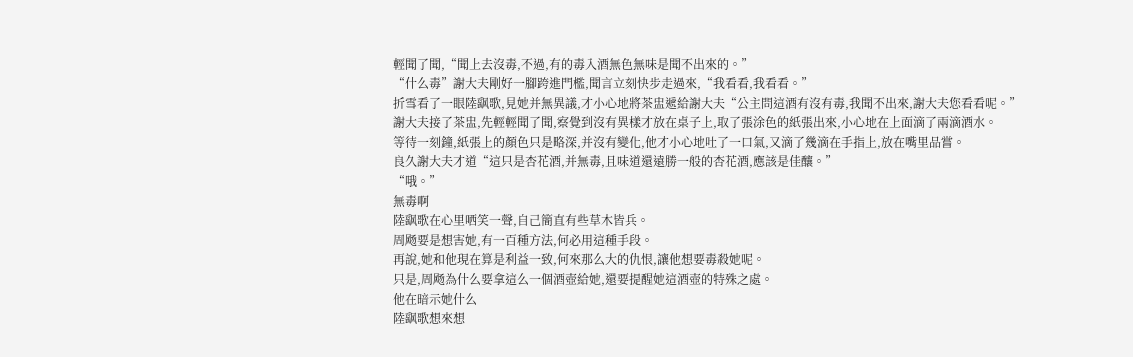輕聞了聞,“聞上去沒毒,不過,有的毒入酒無色無味是聞不出來的。”
“什么毒”謝大夫剛好一腳跨進門檻,聞言立刻快步走過來,“我看看,我看看。”
折雪看了一眼陸飖歌,見她并無異議,才小心地將茶盅遞給謝大夫“公主問這酒有沒有毒,我聞不出來,謝大夫您看看呢。”
謝大夫接了茶盅,先輕輕聞了聞,察覺到沒有異樣才放在桌子上,取了張涂色的紙張出來,小心地在上面滴了兩滴酒水。
等待一刻鐘,紙張上的顏色只是略深,并沒有變化,他才小心地吐了一口氣,又滴了幾滴在手指上,放在嘴里品嘗。
良久謝大夫才道“這只是杏花酒,并無毒,且味道還遠勝一般的杏花酒,應該是佳釀。”
“哦。”
無毒啊
陸飖歌在心里哂笑一聲,自己簡直有些草木皆兵。
周飏要是想害她,有一百種方法,何必用這種手段。
再說,她和他現在算是利益一致,何來那么大的仇恨,讓他想要毒殺她呢。
只是,周飏為什么要拿這么一個酒壺給她,還要提醒她這酒壺的特殊之處。
他在暗示她什么
陸飖歌想來想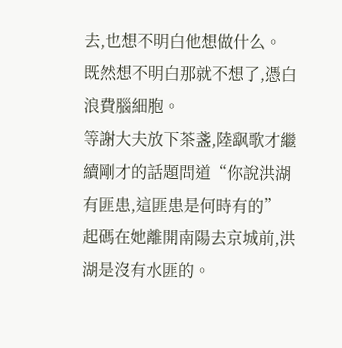去,也想不明白他想做什么。
既然想不明白那就不想了,憑白浪費腦細胞。
等謝大夫放下茶盞,陸飖歌才繼續剛才的話題問道“你說洪湖有匪患,這匪患是何時有的”
起碼在她離開南陽去京城前,洪湖是沒有水匪的。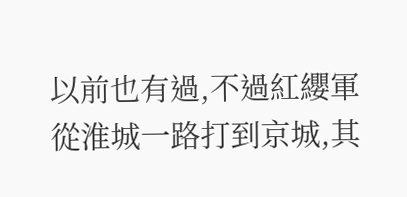以前也有過,不過紅纓軍從淮城一路打到京城,其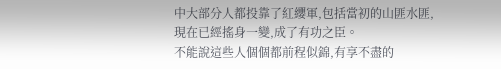中大部分人都投靠了紅纓軍,包括當初的山匪水匪,現在已經搖身一變,成了有功之臣。
不能說這些人個個都前程似錦,有享不盡的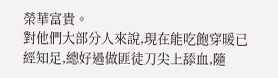榮華富貴。
對他們大部分人來說,現在能吃飽穿暖已經知足,總好過做匪徒刀尖上舔血,隨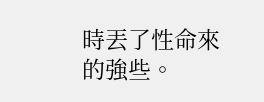時丟了性命來的強些。